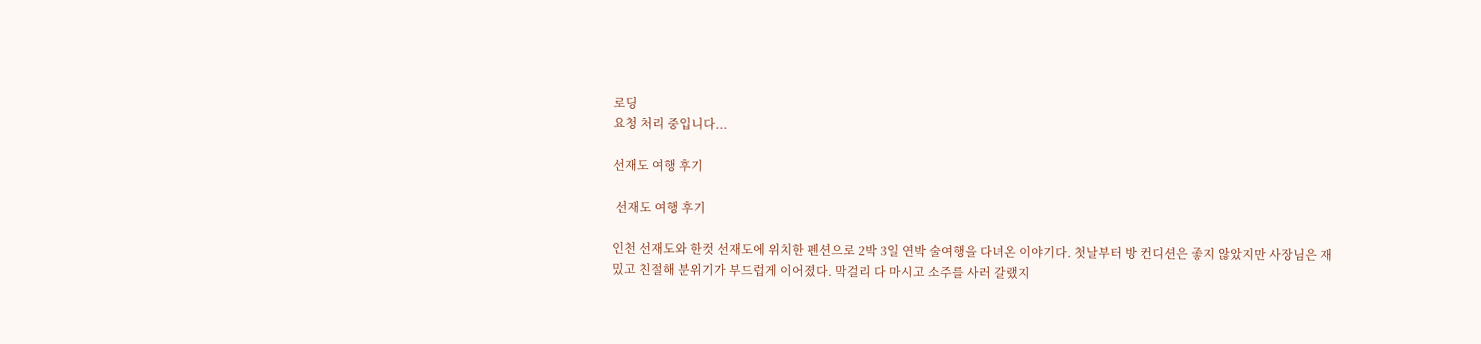로딩
요청 처리 중입니다...

선재도 여행 후기

 선재도 여행 후기

인천 선재도와 한컷 선재도에 위치한 펜션으로 2박 3일 연박 술여행을 다녀온 이야기다. 첫날부터 방 컨디션은 좋지 않았지만 사장님은 재밌고 친절해 분위기가 부드럽게 이어졌다. 막걸리 다 마시고 소주를 사러 갈랬지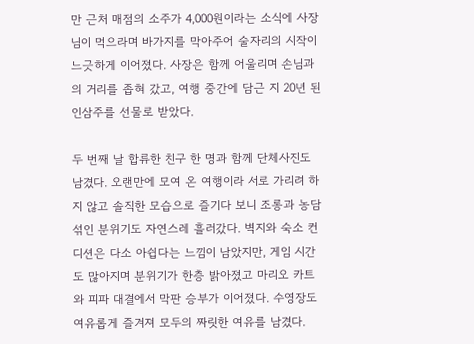만 근처 매점의 소주가 4,000원이라는 소식에 사장님이 먹으라며 바가지를 막아주어 술자리의 시작이 느긋하게 이어졌다. 사장은 함께 어울리며 손님과의 거리를 좁혀 갔고, 여행 중간에 담근 지 20년 된 인삼주를 선물로 받았다.

두 번째 날 합류한 친구 한 명과 함께 단체사진도 남겼다. 오랜만에 모여 온 여행이라 서로 가리려 하지 않고 솔직한 모습으로 즐기다 보니 조롱과 농담 섞인 분위기도 자연스레 흘러갔다. 벽지와 숙소 컨디션은 다소 아쉽다는 느낌이 남았지만, 게임 시간도 많아지며 분위기가 한층 밝아졌고 마리오 카트와 피파 대결에서 막판 승부가 이어졌다. 수영장도 여유롭게 즐겨져 모두의 짜릿한 여유를 남겼다.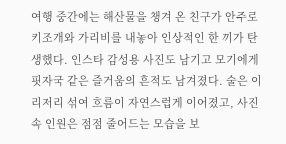여행 중간에는 해산물을 챙겨 온 친구가 안주로 키조개와 가리비를 내놓아 인상적인 한 끼가 탄생했다. 인스타 감성용 사진도 남기고 모기에게 핏자국 같은 즐거움의 흔적도 남겨졌다. 술은 이리저리 섞여 흐름이 자연스럽게 이어졌고, 사진 속 인원은 점점 줄어드는 모습을 보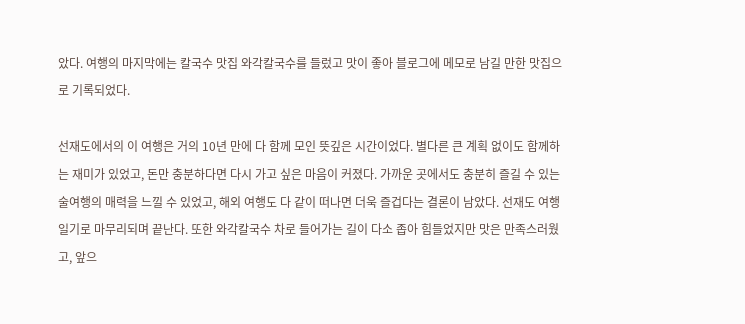았다. 여행의 마지막에는 칼국수 맛집 와각칼국수를 들렀고 맛이 좋아 블로그에 메모로 남길 만한 맛집으로 기록되었다.

선재도에서의 이 여행은 거의 10년 만에 다 함께 모인 뜻깊은 시간이었다. 별다른 큰 계획 없이도 함께하는 재미가 있었고, 돈만 충분하다면 다시 가고 싶은 마음이 커졌다. 가까운 곳에서도 충분히 즐길 수 있는 술여행의 매력을 느낄 수 있었고, 해외 여행도 다 같이 떠나면 더욱 즐겁다는 결론이 남았다. 선재도 여행일기로 마무리되며 끝난다. 또한 와각칼국수 차로 들어가는 길이 다소 좁아 힘들었지만 맛은 만족스러웠고, 앞으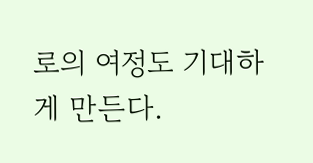로의 여정도 기대하게 만든다.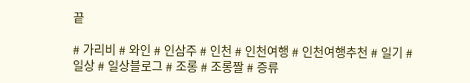끝

# 가리비 # 와인 # 인삼주 # 인천 # 인천여행 # 인천여행추천 # 일기 # 일상 # 일상블로그 # 조롱 # 조롱짤 # 증류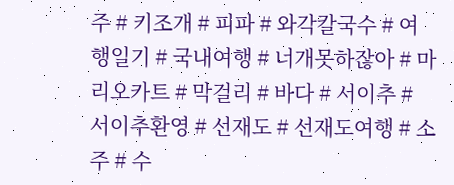주 # 키조개 # 피파 # 와각칼국수 # 여행일기 # 국내여행 # 너개못하잖아 # 마리오카트 # 막걸리 # 바다 # 서이추 # 서이추환영 # 선재도 # 선재도여행 # 소주 # 수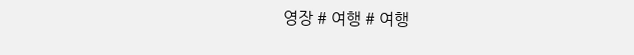영장 # 여행 # 여행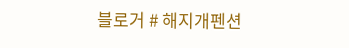블로거 # 해지개펜션